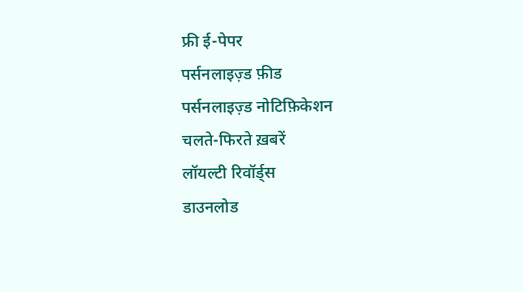फ्री ई-पेपर
पर्सनलाइज़्ड फ़ीड
पर्सनलाइज़्ड नोटिफ़िकेशन
चलते-फिरते ख़बरें
लॉयल्टी रिवॉर्ड्स
डाउनलोड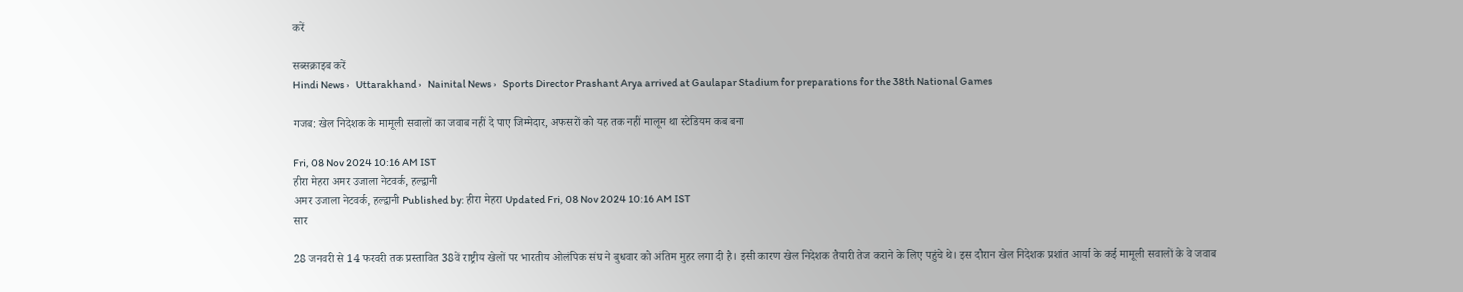करें

सब्सक्राइब करें
Hindi News ›   Uttarakhand ›   Nainital News ›   Sports Director Prashant Arya arrived at Gaulapar Stadium for preparations for the 38th National Games

गजब: खेल निदेशक के मामूली सवालों का जवाब नहीं दे पाए जिम्मेदार, अफसरों को यह तक नहीं मालूम था स्टेडियम कब बना

Fri, 08 Nov 2024 10:16 AM IST
हीरा मेहरा अमर उजाला नेटवर्क, हल्द्वानी
अमर उजाला नेटवर्क, हल्द्वानी Published by: हीरा मेहरा Updated Fri, 08 Nov 2024 10:16 AM IST
सार

28 जनवरी से 14 फरवरी तक प्रस्तावित 38वें राष्ट्रीय खेलों पर भारतीय ओलंपिक संघ ने बुधवार को अंतिम मुहर लगा दी है। इसी कारण खेल निदेशक तैयारी तेज कराने के लिए पहुंचे थे। इस दौरान खेल निदेशक प्रशांत आर्या के कई मामूली सवालों के वे जवाब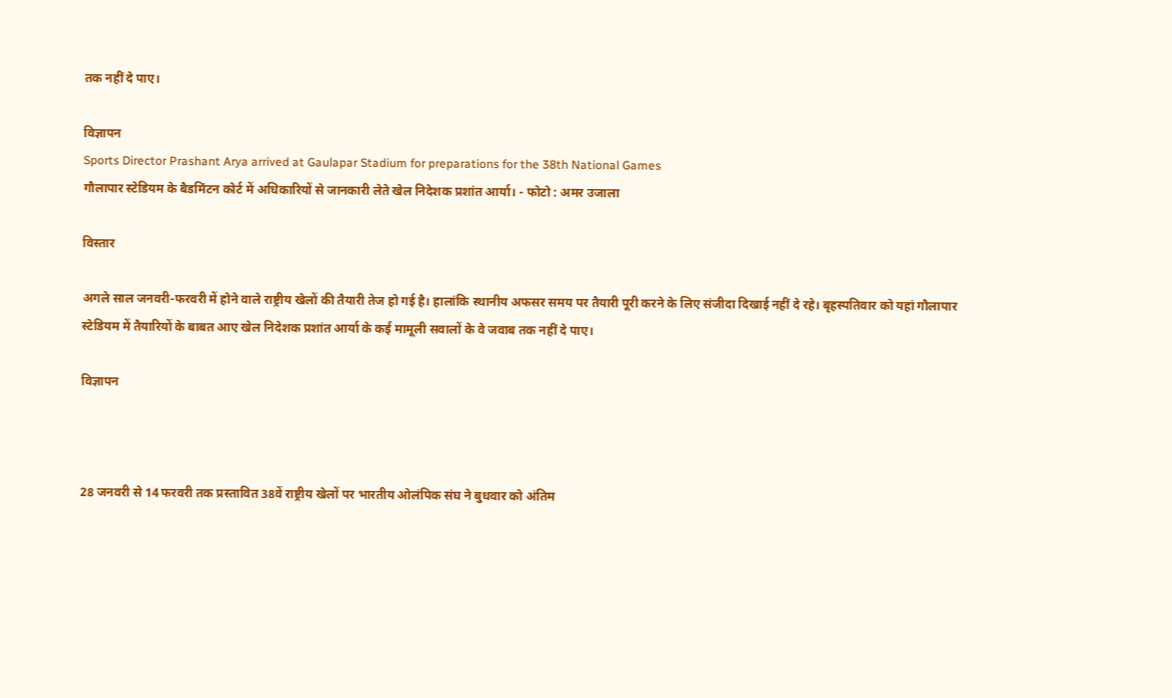तक नहीं दे पाए।

विज्ञापन
Sports Director Prashant Arya arrived at Gaulapar Stadium for preparations for the 38th National Games
गौलापार स्टेडियम के बैडमिंटन कोर्ट में अधिकारियों से जानकारी लेते खेल निदेशक प्रशांत आर्या। - फोटो : अमर उजाला

विस्तार

अगले साल जनवरी-फरवरी में होने वाले राष्ट्रीय खेलों की तैयारी तेज हो गई है। हालांकि स्थानीय अफसर समय पर तैयारी पूरी करने के लिए संजीदा दिखाई नहीं दे रहे। बृहस्पतिवार को यहां गौलापार स्टेडियम में तैयारियों के बाबत आए खेल निदेशक प्रशांत आर्या के कई मामूली सवालों के वे जवाब तक नहीं दे पाए।

विज्ञापन



28 जनवरी से 14 फरवरी तक प्रस्तावित 38वें राष्ट्रीय खेलों पर भारतीय ओलंपिक संघ ने बुधवार को अंतिम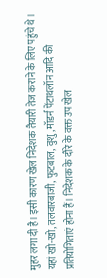मुहर लगा दी है। इसी कारण खेल निदेशक तैयारी तेज कराने के लिए पहुंचे थे। यहां खो-खो, तलवारबाजी, फुटबाल, वुशु, मॉडर्न पेंटाथलॉन आदि की प्रतियोगिताएं होना हैं। निदेशक के दौरे के वक्त उप खेल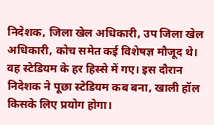निदेशक, जिला खेल अधिकारी, उप जिला खेल अधिकारी, कोच समेत कई विशेषज्ञ मौजूद थे। वह स्टेडियम के हर हिस्से में गए। इस दौरान निदेशक ने पूछा स्टेडियम कब बना, खाली हॉल किसके लिए प्रयोग होगा।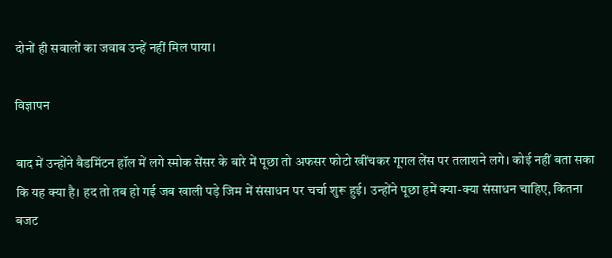दोनों ही सवालों का जवाब उन्हें नहीं मिल पाया।

विज्ञापन

बाद में उन्होंने बैडमिंटन हॉल में लगे स्मोक सेंसर के बारे में पूछा तो अफसर फोटो खींचकर गूगल लेंस पर तलाशने लगे। कोई नहीं बता सका कि यह क्या है। हद तो तब हो गई जब खाली पड़े जिम में संसाधन पर चर्चा शुरू हुई। उन्होंने पूछा हमें क्या-क्या संसाधन चाहिए, कितना बजट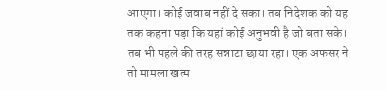आएगा। कोई जवाब नहीं दे सका। तब निदेशक को यह तक कहना पड़ा कि यहां कोई अनुभवी है जो बता सके। तब भी पहले की तरह सन्नाटा छाया रहा। एक अफसर ने तो मामला खत्म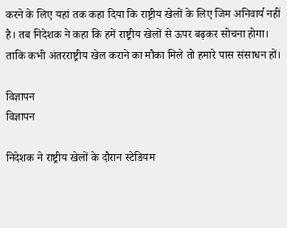करने के लिए यहां तक कहा दिया कि राष्ट्रीय खेलों के लिए जिम अनिवार्य नहीं है। तब निदेशक ने कहा कि हमें राष्ट्रीय खेलों से ऊपर बढ़कर सोचना होगा। ताकि कभी अंतरराष्ट्रीय खेल कराने का मौका मिले तो हमारे पास संसाधन हों।

विज्ञापन
विज्ञापन

निदेशक ने राष्ट्रीय खेलों के दौरान स्टेडियम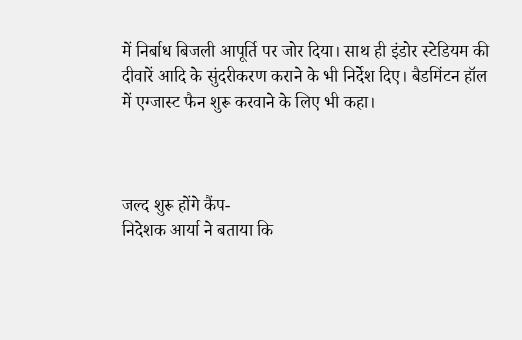में निर्बाध बिजली आपूर्ति पर जोर दिया। साथ ही इंडोर स्टेडियम की दीवारें आदि के सुंदरीकरण कराने के भी निर्देश दिए। बैडमिंटन हॉल में एग्जास्ट फैन शुरू करवाने के लिए भी कहा।



जल्द शुरू होंगे कैंप-
निदेशक आर्या ने बताया कि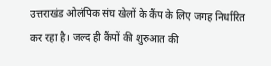उत्तराखंड ओलंपिक संघ खेलों के कैंप के लिए जगह निर्धारित कर रहा है। जल्द ही कैंपों की शुरुआत की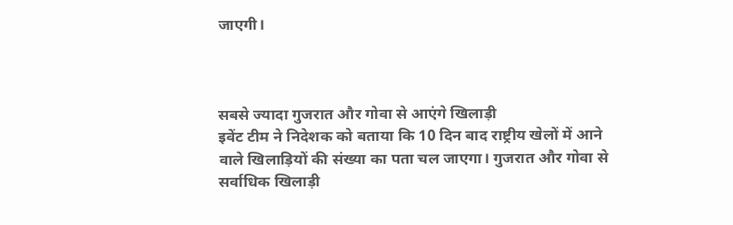जाएगी।



सबसे ज्यादा गुजरात और गोवा से आएंगे खिलाड़ी
इवेंट टीम ने निदेशक को बताया कि 10 दिन बाद राष्ट्रीय खेलों में आने वाले खिलाड़ियों की संख्या का पता चल जाएगा। गुजरात और गोवा से सर्वाधिक खिलाड़ी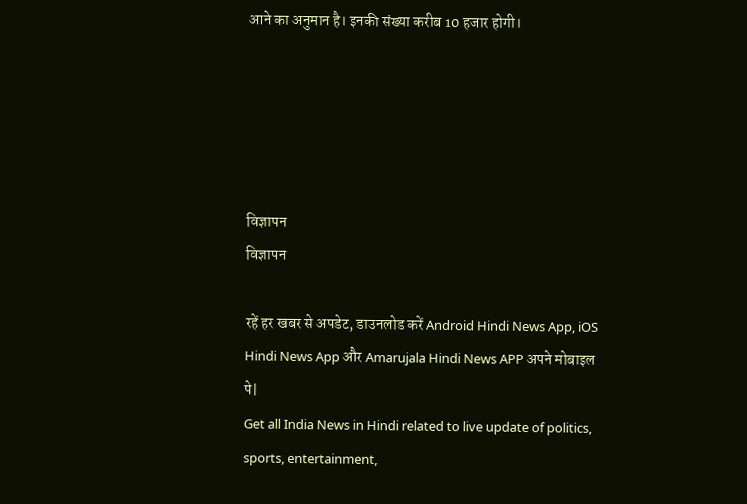आने का अनुमान है। इनकी संख्या करीब 10 हजार होगी।





विज्ञापन
विज्ञापन

रहें हर खबर से अपडेट, डाउनलोड करें Android Hindi News App, iOS Hindi News App और Amarujala Hindi News APP अपने मोबाइल पे|
Get all India News in Hindi related to live update of politics, sports, entertainment,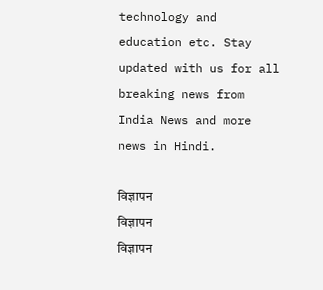technology and education etc. Stay updated with us for all breaking news from India News and more news in Hindi.

विज्ञापन
विज्ञापन
विज्ञापन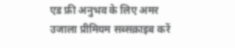एड फ्री अनुभव के लिए अमर उजाला प्रीमियम सब्सक्राइब करें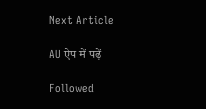Next Article

AU ऐप में पढ़ें

Followed